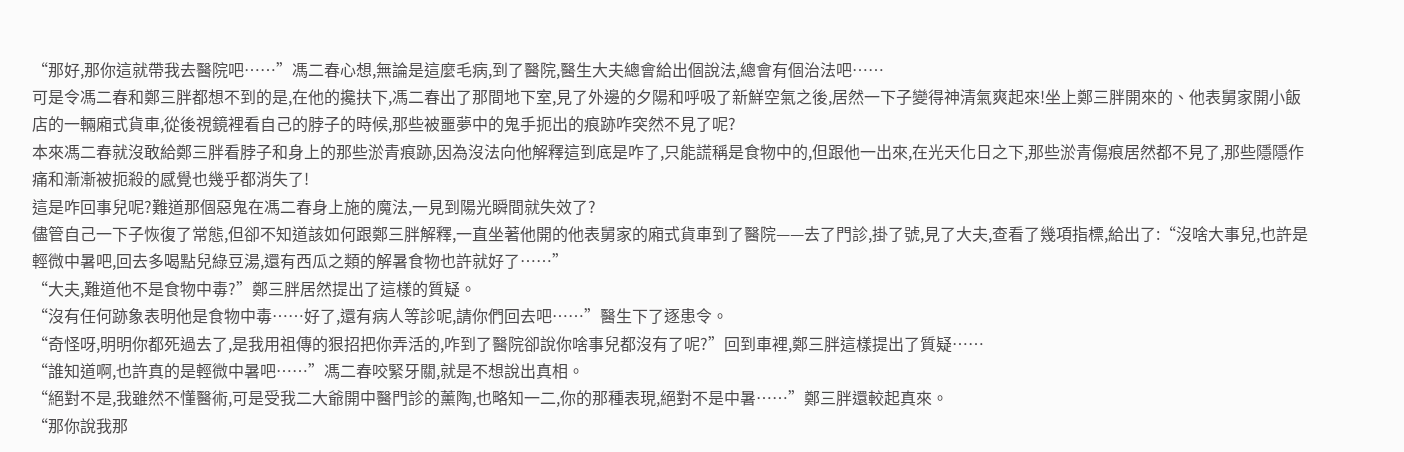“那好,那你這就帶我去醫院吧……”馮二春心想,無論是這麼毛病,到了醫院,醫生大夫總會給出個說法,總會有個治法吧……
可是令馮二春和鄭三胖都想不到的是,在他的攙扶下,馮二春出了那間地下室,見了外邊的夕陽和呼吸了新鮮空氣之後,居然一下子變得神清氣爽起來!坐上鄭三胖開來的、他表舅家開小飯店的一輛廂式貨車,從後視鏡裡看自己的脖子的時候,那些被噩夢中的鬼手扼出的痕跡咋突然不見了呢?
本來馮二春就沒敢給鄭三胖看脖子和身上的那些淤青痕跡,因為沒法向他解釋這到底是咋了,只能謊稱是食物中的,但跟他一出來,在光天化日之下,那些淤青傷痕居然都不見了,那些隱隱作痛和漸漸被扼殺的感覺也幾乎都消失了!
這是咋回事兒呢?難道那個惡鬼在馮二春身上施的魔法,一見到陽光瞬間就失效了?
儘管自己一下子恢復了常態,但卻不知道該如何跟鄭三胖解釋,一直坐著他開的他表舅家的廂式貨車到了醫院——去了門診,掛了號,見了大夫,查看了幾項指標,給出了:“沒啥大事兒,也許是輕微中暑吧,回去多喝點兒綠豆湯,還有西瓜之類的解暑食物也許就好了……”
“大夫,難道他不是食物中毒?”鄭三胖居然提出了這樣的質疑。
“沒有任何跡象表明他是食物中毒……好了,還有病人等診呢,請你們回去吧……”醫生下了逐患令。
“奇怪呀,明明你都死過去了,是我用祖傳的狠招把你弄活的,咋到了醫院卻說你啥事兒都沒有了呢?”回到車裡,鄭三胖這樣提出了質疑……
“誰知道啊,也許真的是輕微中暑吧……”馮二春咬緊牙關,就是不想說出真相。
“絕對不是,我雖然不懂醫術,可是受我二大爺開中醫門診的薰陶,也略知一二,你的那種表現,絕對不是中暑……”鄭三胖還較起真來。
“那你說我那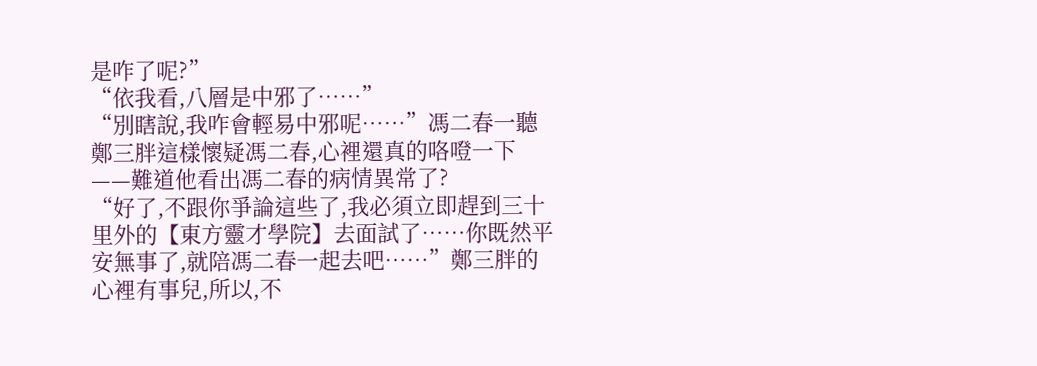是咋了呢?”
“依我看,八層是中邪了……”
“別瞎說,我咋會輕易中邪呢……”馮二春一聽鄭三胖這樣懷疑馮二春,心裡還真的咯噔一下——難道他看出馮二春的病情異常了?
“好了,不跟你爭論這些了,我必須立即趕到三十里外的【東方靈才學院】去面試了……你既然平安無事了,就陪馮二春一起去吧……”鄭三胖的心裡有事兒,所以,不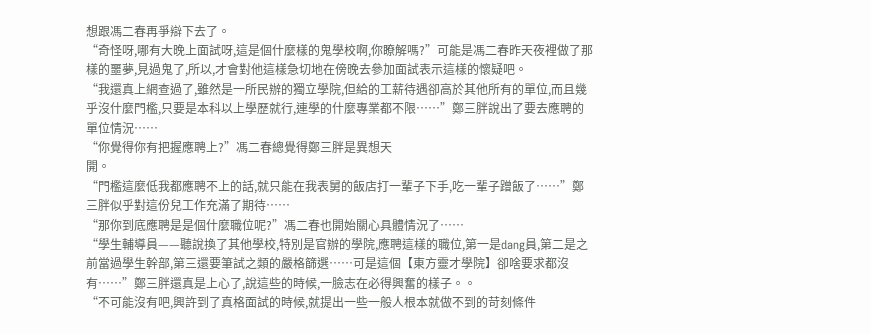想跟馮二春再爭辯下去了。
“奇怪呀,哪有大晚上面試呀,這是個什麼樣的鬼學校啊,你瞭解嗎?”可能是馮二春昨天夜裡做了那樣的噩夢,見過鬼了,所以,才會對他這樣急切地在傍晚去參加面試表示這樣的懷疑吧。
“我還真上網查過了,雖然是一所民辦的獨立學院,但給的工薪待遇卻高於其他所有的單位,而且幾乎沒什麼門檻,只要是本科以上學歷就行,連學的什麼專業都不限……”鄭三胖說出了要去應聘的單位情況……
“你覺得你有把握應聘上?”馮二春總覺得鄭三胖是異想天
開。
“門檻這麼低我都應聘不上的話,就只能在我表舅的飯店打一輩子下手,吃一輩子蹭飯了……”鄭三胖似乎對這份兒工作充滿了期待……
“那你到底應聘是是個什麼職位呢?”馮二春也開始關心具體情況了……
“學生輔導員——聽說換了其他學校,特別是官辦的學院,應聘這樣的職位,第一是dang員,第二是之前當過學生幹部,第三還要筆試之類的嚴格篩選……可是這個【東方靈才學院】卻啥要求都沒有……”鄭三胖還真是上心了,說這些的時候,一臉志在必得興奮的樣子。。
“不可能沒有吧,興許到了真格面試的時候,就提出一些一般人根本就做不到的苛刻條件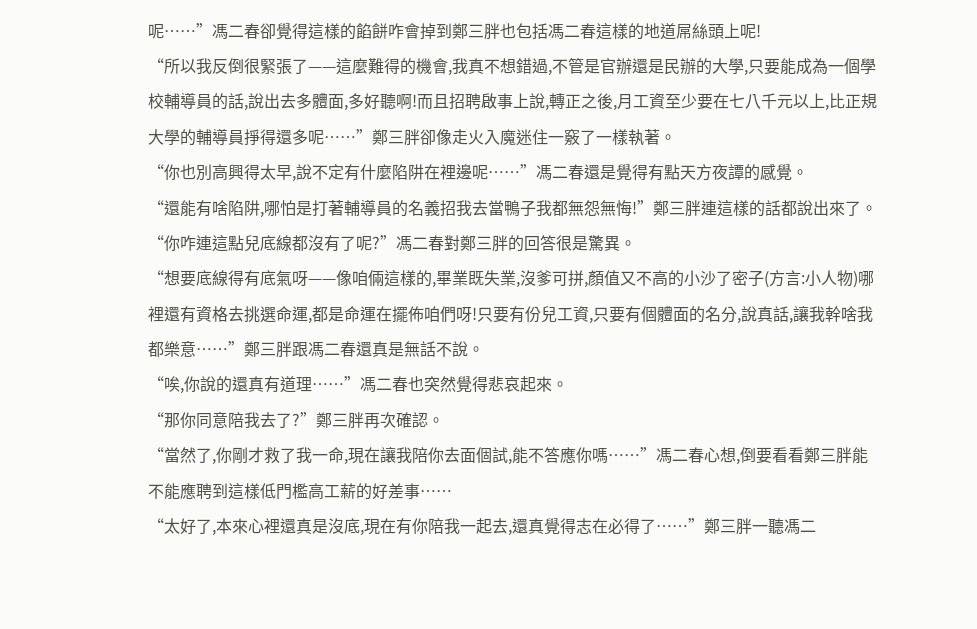呢……”馮二春卻覺得這樣的餡餅咋會掉到鄭三胖也包括馮二春這樣的地道屌絲頭上呢!
“所以我反倒很緊張了——這麼難得的機會,我真不想錯過,不管是官辦還是民辦的大學,只要能成為一個學校輔導員的話,說出去多體面,多好聽啊!而且招聘啟事上說,轉正之後,月工資至少要在七八千元以上,比正規大學的輔導員掙得還多呢……”鄭三胖卻像走火入魔迷住一竅了一樣執著。
“你也別高興得太早,說不定有什麼陷阱在裡邊呢……”馮二春還是覺得有點天方夜譚的感覺。
“還能有啥陷阱,哪怕是打著輔導員的名義招我去當鴨子我都無怨無悔!”鄭三胖連這樣的話都說出來了。
“你咋連這點兒底線都沒有了呢?”馮二春對鄭三胖的回答很是驚異。
“想要底線得有底氣呀——像咱倆這樣的,畢業既失業,沒爹可拼,顏值又不高的小沙了密子(方言:小人物)哪裡還有資格去挑選命運,都是命運在擺佈咱們呀!只要有份兒工資,只要有個體面的名分,說真話,讓我幹啥我都樂意……”鄭三胖跟馮二春還真是無話不說。
“唉,你說的還真有道理……”馮二春也突然覺得悲哀起來。
“那你同意陪我去了?”鄭三胖再次確認。
“當然了,你剛才救了我一命,現在讓我陪你去面個試,能不答應你嗎……”馮二春心想,倒要看看鄭三胖能不能應聘到這樣低門檻高工薪的好差事……
“太好了,本來心裡還真是沒底,現在有你陪我一起去,還真覺得志在必得了……”鄭三胖一聽馮二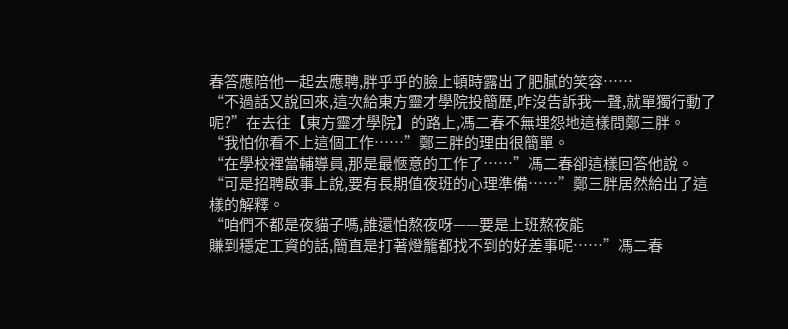春答應陪他一起去應聘,胖乎乎的臉上頓時露出了肥膩的笑容……
“不過話又說回來,這次給東方靈才學院投簡歷,咋沒告訴我一聲,就單獨行動了呢?”在去往【東方靈才學院】的路上,馮二春不無埋怨地這樣問鄭三胖。
“我怕你看不上這個工作……”鄭三胖的理由很簡單。
“在學校裡當輔導員,那是最愜意的工作了……”馮二春卻這樣回答他說。
“可是招聘啟事上說,要有長期值夜班的心理準備……”鄭三胖居然給出了這樣的解釋。
“咱們不都是夜貓子嗎,誰還怕熬夜呀——要是上班熬夜能
賺到穩定工資的話,簡直是打著燈籠都找不到的好差事呢……”馮二春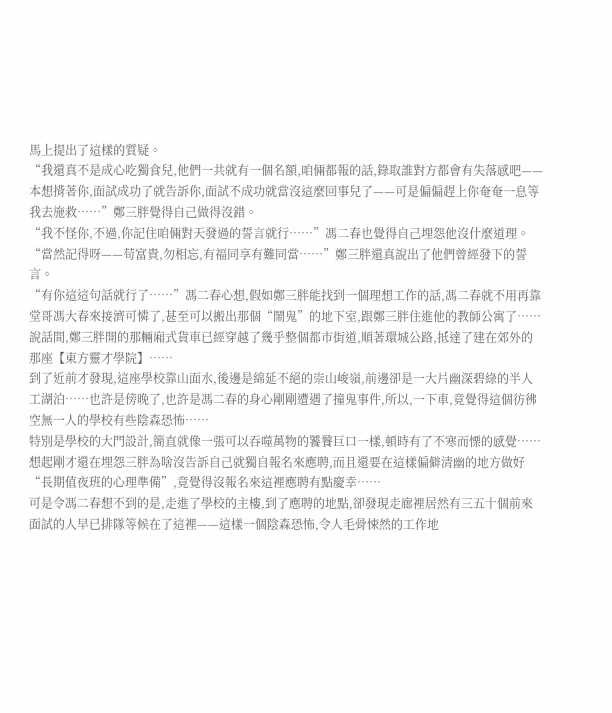馬上提出了這樣的質疑。
“我還真不是成心吃獨食兒,他們一共就有一個名額,咱倆都報的話,錄取誰對方都會有失落感吧——本想揹著你,面試成功了就告訴你,面試不成功就當沒這麼回事兒了——可是偏偏趕上你奄奄一息等我去施救……”鄭三胖覺得自己做得沒錯。
“我不怪你,不過,你記住咱倆對天發過的誓言就行……”馮二春也覺得自己埋怨他沒什麼道理。
“當然記得呀——苟富貴,勿相忘,有福同享有難同當……”鄭三胖還真說出了他們曾經發下的誓言。
“有你這這句話就行了……”馮二春心想,假如鄭三胖能找到一個理想工作的話,馮二春就不用再靠堂哥馮大春來接濟可憐了,甚至可以搬出那個“鬧鬼”的地下室,跟鄭三胖住進他的教師公寓了……
說話間,鄭三胖開的那輛廂式貨車已經穿越了幾乎整個都市街道,順著環城公路,抵達了建在郊外的那座【東方靈才學院】……
到了近前才發現,這座學校靠山面水,後邊是綿延不絕的崇山峻嶺,前邊卻是一大片幽深碧綠的半人工湖泊……也許是傍晚了,也許是馮二春的身心剛剛遭遇了撞鬼事件,所以,一下車,竟覺得這個彷彿空無一人的學校有些陰森恐怖……
特別是學校的大門設計,簡直就像一張可以吞噬萬物的饕餮巨口一樣,頓時有了不寒而慄的感覺……
想起剛才還在埋怨三胖為啥沒告訴自己就獨自報名來應聘,而且還要在這樣偏僻清幽的地方做好“長期值夜班的心理準備”,竟覺得沒報名來這裡應聘有點慶幸……
可是令馮二春想不到的是,走進了學校的主樓,到了應聘的地點,卻發現走廊裡居然有三五十個前來面試的人早已排隊等候在了這裡——這樣一個陰森恐怖,令人毛骨悚然的工作地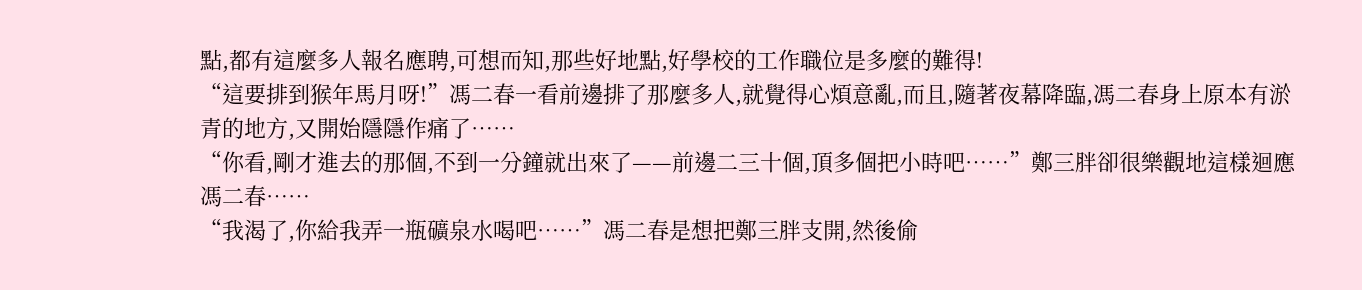點,都有這麼多人報名應聘,可想而知,那些好地點,好學校的工作職位是多麼的難得!
“這要排到猴年馬月呀!”馮二春一看前邊排了那麼多人,就覺得心煩意亂,而且,隨著夜幕降臨,馮二春身上原本有淤青的地方,又開始隱隱作痛了……
“你看,剛才進去的那個,不到一分鐘就出來了——前邊二三十個,頂多個把小時吧……”鄭三胖卻很樂觀地這樣迴應馮二春……
“我渴了,你給我弄一瓶礦泉水喝吧……”馮二春是想把鄭三胖支開,然後偷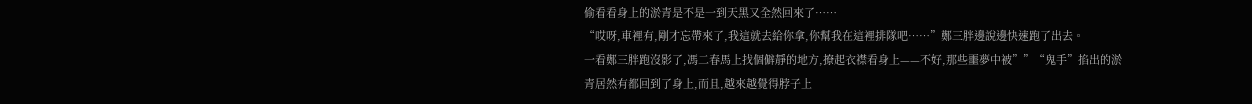偷看看身上的淤青是不是一到天黑又全然回來了……
“哎呀,車裡有,剛才忘帶來了,我這就去給你拿,你幫我在這裡排隊吧……”鄭三胖邊說邊快速跑了出去。
一看鄭三胖跑沒影了,馮二春馬上找個僻靜的地方,撩起衣襟看身上——不好,那些噩夢中被””“鬼手”掐出的淤青居然有都回到了身上,而且,越來越覺得脖子上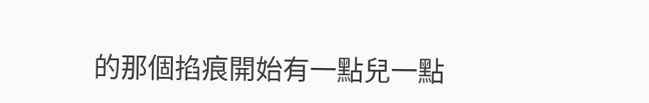的那個掐痕開始有一點兒一點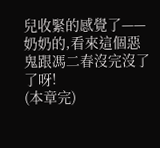兒收緊的感覺了——奶奶的,看來這個惡鬼跟馮二春沒完沒了了呀!
(本章完)